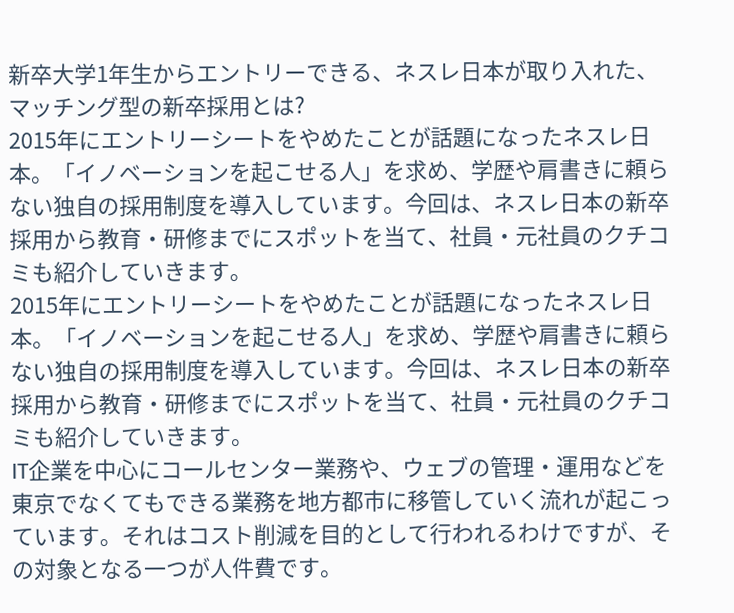新卒大学1年生からエントリーできる、ネスレ日本が取り入れた、マッチング型の新卒採用とは?
2015年にエントリーシートをやめたことが話題になったネスレ日本。「イノベーションを起こせる人」を求め、学歴や肩書きに頼らない独自の採用制度を導入しています。今回は、ネスレ日本の新卒採用から教育・研修までにスポットを当て、社員・元社員のクチコミも紹介していきます。
2015年にエントリーシートをやめたことが話題になったネスレ日本。「イノベーションを起こせる人」を求め、学歴や肩書きに頼らない独自の採用制度を導入しています。今回は、ネスレ日本の新卒採用から教育・研修までにスポットを当て、社員・元社員のクチコミも紹介していきます。
IT企業を中心にコールセンター業務や、ウェブの管理・運用などを東京でなくてもできる業務を地方都市に移管していく流れが起こっています。それはコスト削減を目的として行われるわけですが、その対象となる一つが人件費です。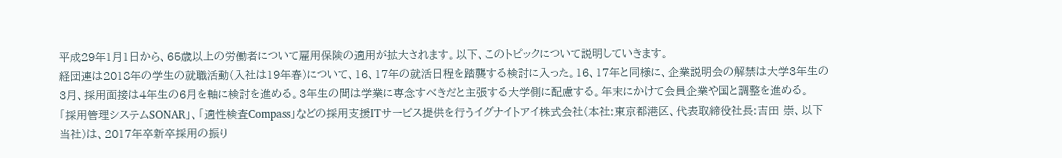平成29年1月1日から、65歳以上の労働者について雇用保険の適用が拡大されます。以下、このトピックについて説明していきます。
経団連は2018年の学生の就職活動(入社は19年春)について、16、17年の就活日程を踏襲する検討に入った。16、17年と同様に、企業説明会の解禁は大学3年生の3月、採用面接は4年生の6月を軸に検討を進める。3年生の間は学業に専念すべきだと主張する大学側に配慮する。年末にかけて会員企業や国と調整を進める。
「採用管理システムSONAR」、「適性検査Compass」などの採用支援ITサービス提供を行うイグナイトアイ株式会社(本社:東京都港区、代表取締役社長:吉田 崇、以下 当社)は、2017年卒新卒採用の振り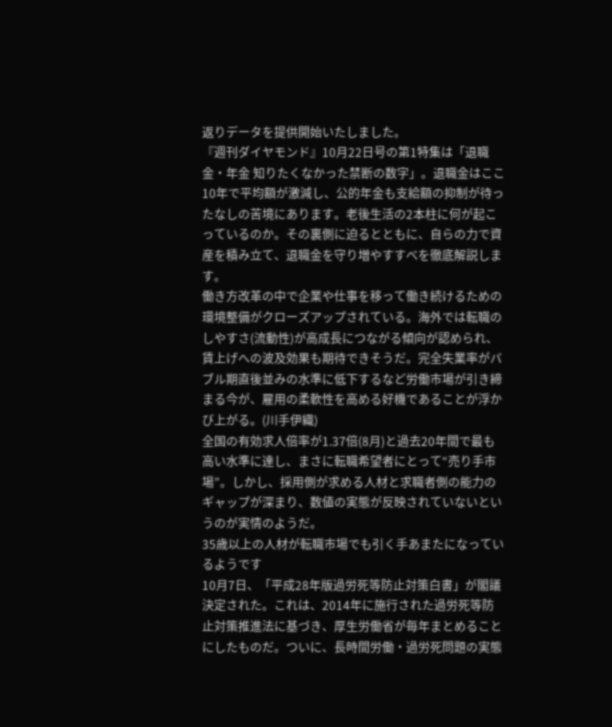返りデータを提供開始いたしました。
『週刊ダイヤモンド』10月22日号の第1特集は「退職金・年金 知りたくなかった禁断の数字」。退職金はここ10年で平均額が激減し、公的年金も支給額の抑制が待ったなしの苦境にあります。老後生活の2本柱に何が起こっているのか。その裏側に迫るとともに、自らの力で資産を積み立て、退職金を守り増やすすべを徹底解説します。
働き方改革の中で企業や仕事を移って働き続けるための環境整備がクローズアップされている。海外では転職のしやすさ(流動性)が高成長につながる傾向が認められ、賃上げへの波及効果も期待できそうだ。完全失業率がバブル期直後並みの水準に低下するなど労働市場が引き締まる今が、雇用の柔軟性を高める好機であることが浮かび上がる。(川手伊織)
全国の有効求人倍率が1.37倍(8月)と過去20年間で最も高い水準に達し、まさに転職希望者にとって“売り手市場”。しかし、採用側が求める人材と求職者側の能力のギャップが深まり、数値の実態が反映されていないというのが実情のようだ。
35歳以上の人材が転職市場でも引く手あまたになっているようです
10月7日、「平成28年版過労死等防止対策白書」が閣議決定された。これは、2014年に施行された過労死等防止対策推進法に基づき、厚生労働省が毎年まとめることにしたものだ。ついに、長時間労働・過労死問題の実態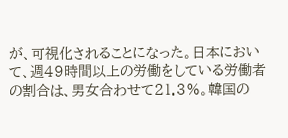が、可視化されることになった。日本において、週49時間以上の労働をしている労働者の割合は、男女合わせて21.3%。韓国の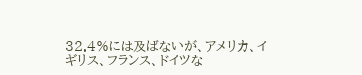32.4%には及ばないが、アメリカ、イギリス、フランス、ドイツな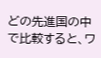どの先進国の中で比較すると、ワ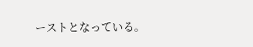ーストとなっている。